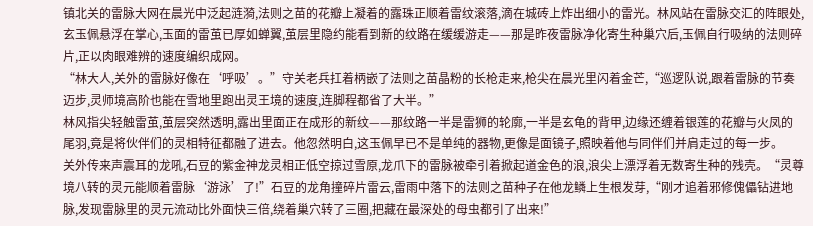镇北关的雷脉大网在晨光中泛起涟漪,法则之苗的花瓣上凝着的露珠正顺着雷纹滚落,滴在城砖上炸出细小的雷光。林风站在雷脉交汇的阵眼处,玄玉佩悬浮在掌心,玉面的雷茧已厚如蝉翼,茧层里隐约能看到新的纹路在缓缓游走——那是昨夜雷脉净化寄生种巢穴后,玉佩自行吸纳的法则碎片,正以肉眼难辨的速度编织成网。
“林大人,关外的雷脉好像在‘呼吸’。”守关老兵扛着柄嵌了法则之苗晶粉的长枪走来,枪尖在晨光里闪着金芒,“巡逻队说,跟着雷脉的节奏迈步,灵师境高阶也能在雪地里跑出灵王境的速度,连脚程都省了大半。”
林风指尖轻触雷茧,茧层突然透明,露出里面正在成形的新纹——那纹路一半是雷狮的轮廓,一半是玄龟的背甲,边缘还缠着银莲的花瓣与火凤的尾羽,竟是将伙伴们的灵相特征都融了进去。他忽然明白,这玉佩早已不是单纯的器物,更像是面镜子,照映着他与同伴们并肩走过的每一步。
关外传来声震耳的龙吼,石豆的紫金神龙灵相正低空掠过雪原,龙爪下的雷脉被牵引着掀起道金色的浪,浪尖上漂浮着无数寄生种的残壳。“灵尊境八转的灵元能顺着雷脉‘游泳’了!”石豆的龙角撞碎片雷云,雷雨中落下的法则之苗种子在他龙鳞上生根发芽,“刚才追着邪修傀儡钻进地脉,发现雷脉里的灵元流动比外面快三倍,绕着巢穴转了三圈,把藏在最深处的母虫都引了出来!”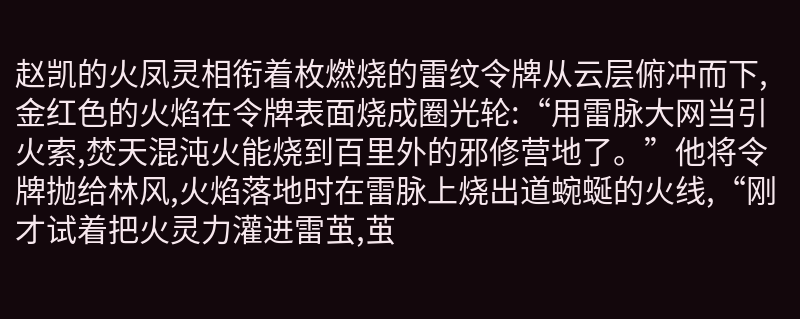赵凯的火凤灵相衔着枚燃烧的雷纹令牌从云层俯冲而下,金红色的火焰在令牌表面烧成圈光轮:“用雷脉大网当引火索,焚天混沌火能烧到百里外的邪修营地了。”他将令牌抛给林风,火焰落地时在雷脉上烧出道蜿蜒的火线,“刚才试着把火灵力灌进雷茧,茧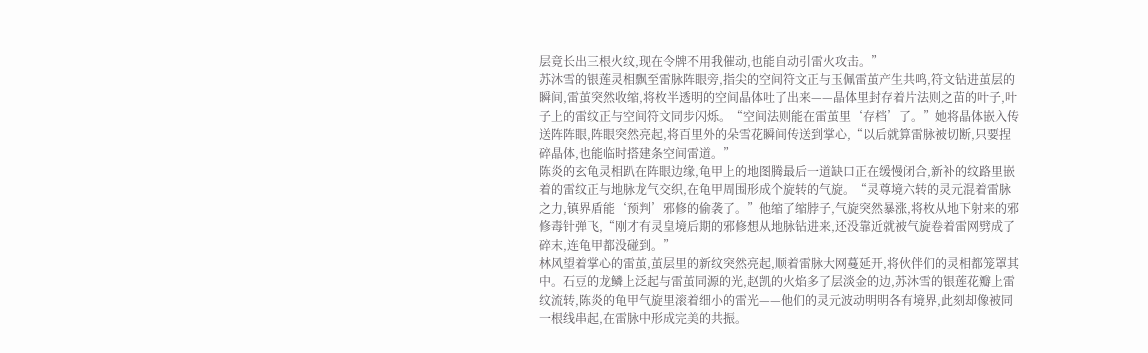层竟长出三根火纹,现在令牌不用我催动,也能自动引雷火攻击。”
苏沐雪的银莲灵相飘至雷脉阵眼旁,指尖的空间符文正与玉佩雷茧产生共鸣,符文钻进茧层的瞬间,雷茧突然收缩,将枚半透明的空间晶体吐了出来——晶体里封存着片法则之苗的叶子,叶子上的雷纹正与空间符文同步闪烁。“空间法则能在雷茧里‘存档’了。”她将晶体嵌入传送阵阵眼,阵眼突然亮起,将百里外的朵雪花瞬间传送到掌心,“以后就算雷脉被切断,只要捏碎晶体,也能临时搭建条空间雷道。”
陈炎的玄龟灵相趴在阵眼边缘,龟甲上的地图腾最后一道缺口正在缓慢闭合,新补的纹路里嵌着的雷纹正与地脉龙气交织,在龟甲周围形成个旋转的气旋。“灵尊境六转的灵元混着雷脉之力,镇界盾能‘预判’邪修的偷袭了。”他缩了缩脖子,气旋突然暴涨,将枚从地下射来的邪修毒针弹飞,“刚才有灵皇境后期的邪修想从地脉钻进来,还没靠近就被气旋卷着雷网劈成了碎末,连龟甲都没碰到。”
林风望着掌心的雷茧,茧层里的新纹突然亮起,顺着雷脉大网蔓延开,将伙伴们的灵相都笼罩其中。石豆的龙鳞上泛起与雷茧同源的光,赵凯的火焰多了层淡金的边,苏沐雪的银莲花瓣上雷纹流转,陈炎的龟甲气旋里滚着细小的雷光——他们的灵元波动明明各有境界,此刻却像被同一根线串起,在雷脉中形成完美的共振。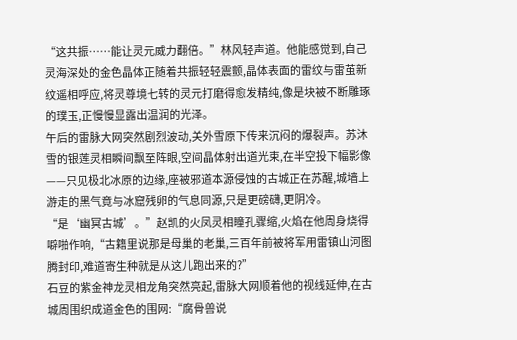“这共振……能让灵元威力翻倍。”林风轻声道。他能感觉到,自己灵海深处的金色晶体正随着共振轻轻震颤,晶体表面的雷纹与雷茧新纹遥相呼应,将灵尊境七转的灵元打磨得愈发精纯,像是块被不断雕琢的璞玉,正慢慢显露出温润的光泽。
午后的雷脉大网突然剧烈波动,关外雪原下传来沉闷的爆裂声。苏沐雪的银莲灵相瞬间飘至阵眼,空间晶体射出道光束,在半空投下幅影像——只见极北冰原的边缘,座被邪道本源侵蚀的古城正在苏醒,城墙上游走的黑气竟与冰窟残卵的气息同源,只是更磅礴,更阴冷。
“是‘幽冥古城’。”赵凯的火凤灵相瞳孔骤缩,火焰在他周身烧得噼啪作响,“古籍里说那是母巢的老巢,三百年前被将军用雷镇山河图腾封印,难道寄生种就是从这儿跑出来的?”
石豆的紫金神龙灵相龙角突然亮起,雷脉大网顺着他的视线延伸,在古城周围织成道金色的围网:“腐骨兽说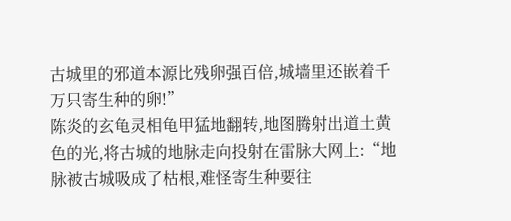古城里的邪道本源比残卵强百倍,城墙里还嵌着千万只寄生种的卵!”
陈炎的玄龟灵相龟甲猛地翻转,地图腾射出道土黄色的光,将古城的地脉走向投射在雷脉大网上:“地脉被古城吸成了枯根,难怪寄生种要往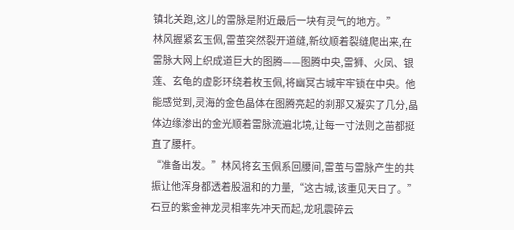镇北关跑,这儿的雷脉是附近最后一块有灵气的地方。”
林风握紧玄玉佩,雷茧突然裂开道缝,新纹顺着裂缝爬出来,在雷脉大网上织成道巨大的图腾——图腾中央,雷狮、火凤、银莲、玄龟的虚影环绕着枚玉佩,将幽冥古城牢牢锁在中央。他能感觉到,灵海的金色晶体在图腾亮起的刹那又凝实了几分,晶体边缘渗出的金光顺着雷脉流遍北境,让每一寸法则之苗都挺直了腰杆。
“准备出发。”林风将玄玉佩系回腰间,雷茧与雷脉产生的共振让他浑身都透着股温和的力量,“这古城,该重见天日了。”
石豆的紫金神龙灵相率先冲天而起,龙吼震碎云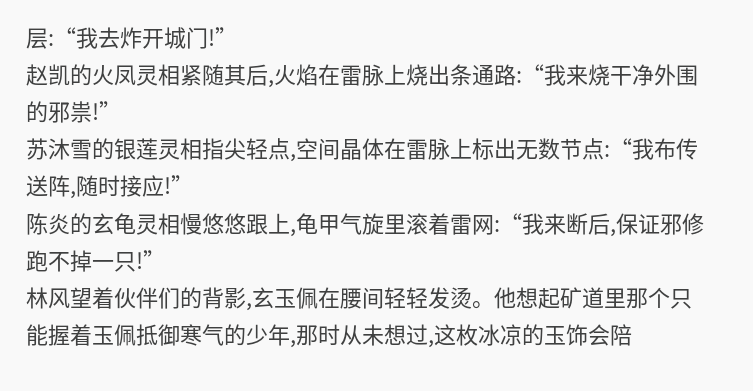层:“我去炸开城门!”
赵凯的火凤灵相紧随其后,火焰在雷脉上烧出条通路:“我来烧干净外围的邪祟!”
苏沐雪的银莲灵相指尖轻点,空间晶体在雷脉上标出无数节点:“我布传送阵,随时接应!”
陈炎的玄龟灵相慢悠悠跟上,龟甲气旋里滚着雷网:“我来断后,保证邪修跑不掉一只!”
林风望着伙伴们的背影,玄玉佩在腰间轻轻发烫。他想起矿道里那个只能握着玉佩抵御寒气的少年,那时从未想过,这枚冰凉的玉饰会陪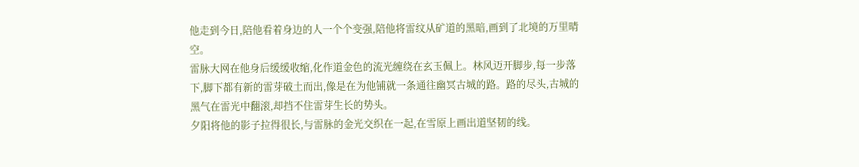他走到今日,陪他看着身边的人一个个变强,陪他将雷纹从矿道的黑暗,画到了北境的万里晴空。
雷脉大网在他身后缓缓收缩,化作道金色的流光缠绕在玄玉佩上。林风迈开脚步,每一步落下,脚下都有新的雷芽破土而出,像是在为他铺就一条通往幽冥古城的路。路的尽头,古城的黑气在雷光中翻滚,却挡不住雷芽生长的势头。
夕阳将他的影子拉得很长,与雷脉的金光交织在一起,在雪原上画出道坚韧的线。